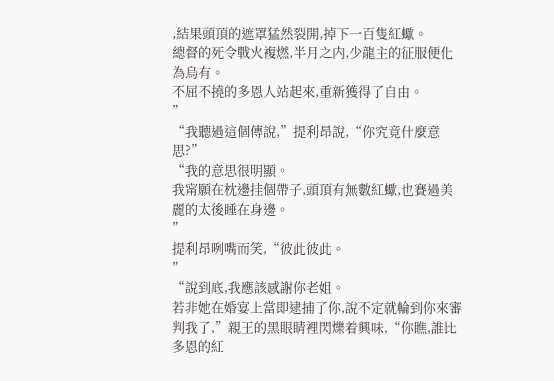,結果頭頂的遮罩猛然裂開,掉下一百隻紅蠍。
總督的死令戰火複燃,半月之内,少龍主的征服便化為烏有。
不屈不撓的多恩人站起來,重新獲得了自由。
”
“我聽過這個傳說,”提利昂說,“你究竟什麼意思?”
“我的意思很明顯。
我甯願在枕邊挂個帶子,頭頂有無數紅蠍,也賽過美麗的太後睡在身邊。
”
提利昂咧嘴而笑,“彼此彼此。
”
“說到底,我應該感謝你老姐。
若非她在婚宴上當即逮捕了你,說不定就輪到你來審判我了,”親王的黑眼睛裡閃爍着興味,“你瞧,誰比多恩的紅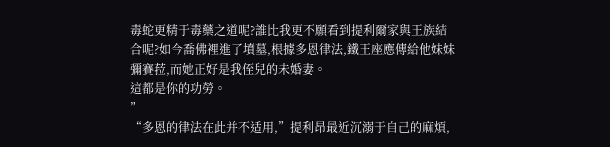毒蛇更精于毒藥之道呢?誰比我更不願看到提利爾家與王族結合呢?如今喬佛裡進了墳墓,根據多恩律法,鐵王座應傳給他妹妹彌賽菈,而她正好是我侄兒的未婚妻。
這都是你的功勞。
”
“多恩的律法在此并不适用,”提利昂最近沉溺于自己的麻煩,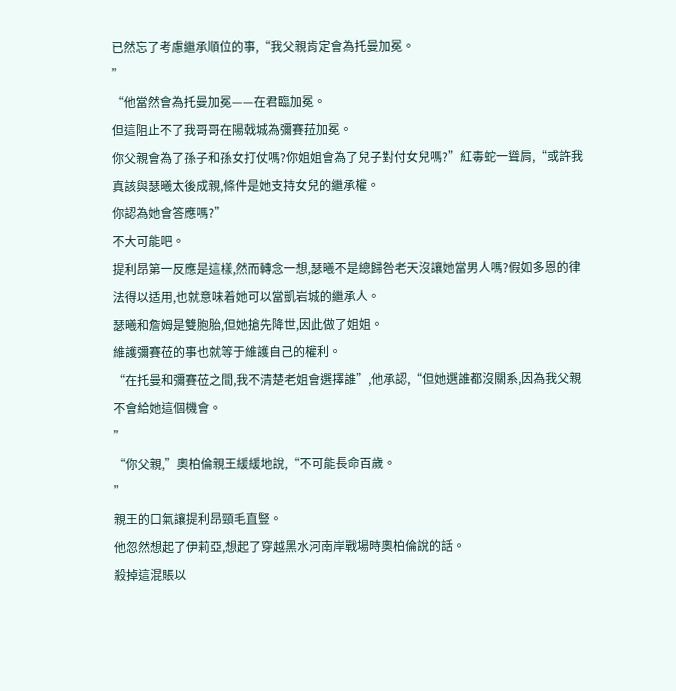已然忘了考慮繼承順位的事,“我父親肯定會為托曼加冕。
”
“他當然會為托曼加冕——在君臨加冕。
但這阻止不了我哥哥在陽戟城為彌賽菈加冕。
你父親會為了孫子和孫女打仗嗎?你姐姐會為了兒子對付女兒嗎?”紅毒蛇一聳肩,“或許我真該與瑟曦太後成親,條件是她支持女兒的繼承權。
你認為她會答應嗎?”
不大可能吧。
提利昂第一反應是這樣,然而轉念一想,瑟曦不是總歸咎老天沒讓她當男人嗎?假如多恩的律法得以适用,也就意味着她可以當凱岩城的繼承人。
瑟曦和詹姆是雙胞胎,但她搶先降世,因此做了姐姐。
維護彌賽莅的事也就等于維護自己的權利。
“在托曼和彌賽莅之間,我不清楚老姐會選擇誰”,他承認,“但她選誰都沒關系,因為我父親不會給她這個機會。
”
“你父親,”奧柏倫親王緩緩地說,“不可能長命百歲。
”
親王的口氣讓提利昂頸毛直豎。
他忽然想起了伊莉亞,想起了穿越黑水河南岸戰場時奧柏倫說的話。
殺掉這混賬以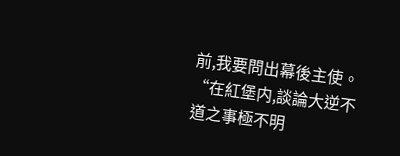前,我要問出幕後主使。
“在紅堡内,談論大逆不道之事極不明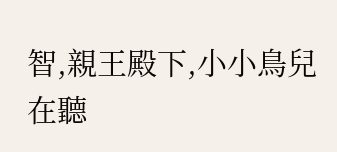智,親王殿下,小小鳥兒在聽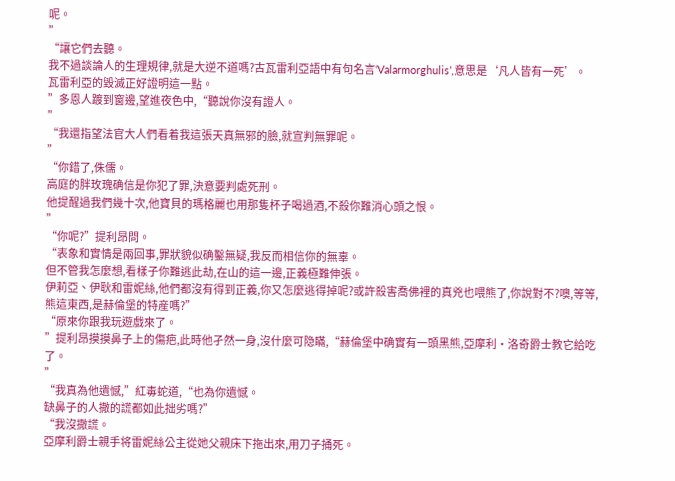呢。
”
“讓它們去聽。
我不過談論人的生理規律,就是大逆不道嗎?古瓦雷利亞語中有句名言‘Valarmorghulis’,意思是‘凡人皆有一死’。
瓦雷利亞的毀滅正好證明這一點。
”多恩人踱到窗邊,望進夜色中,“聽說你沒有證人。
”
“我還指望法官大人們看着我這張天真無邪的臉,就宣判無罪呢。
”
“你錯了,侏儒。
高庭的胖玫瑰确信是你犯了罪,決意要判處死刑。
他提醒過我們幾十次,他寶貝的瑪格麗也用那隻杯子喝過酒,不殺你難消心頭之恨。
”
“你呢?”提利昂問。
“表象和實情是兩回事,罪狀貌似确鑿無疑,我反而相信你的無辜。
但不管我怎麼想,看樣子你難逃此劫,在山的這一邊,正義極難伸張。
伊莉亞、伊耿和雷妮絲,他們都沒有得到正義,你又怎麼逃得掉呢?或許殺害喬佛裡的真兇也喂熊了,你說對不?噢,等等,熊這東西,是赫倫堡的特産嗎?”
“原來你跟我玩遊戲來了。
”提利昂摸摸鼻子上的傷疤,此時他孑然一身,沒什麼可隐瞞,“赫倫堡中确實有一頭黑熊,亞摩利·洛奇爵士教它給吃了。
”
“我真為他遺憾,”紅毒蛇道,“也為你遺憾。
缺鼻子的人撒的謊都如此拙劣嗎?”
“我沒撒謊。
亞摩利爵士親手将雷妮絲公主從她父親床下拖出來,用刀子捅死。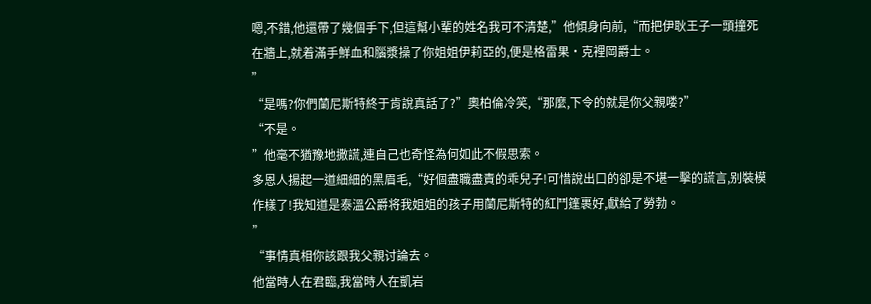嗯,不錯,他還帶了幾個手下,但這幫小輩的姓名我可不清楚,”他傾身向前,“而把伊耿王子一頭撞死在牆上,就着滿手鮮血和腦漿操了你姐姐伊莉亞的,便是格雷果·克裡岡爵士。
”
“是嗎?你們蘭尼斯特終于肯說真話了?”奧柏倫冷笑,“那麼,下令的就是你父親喽?”
“不是。
”他毫不猶豫地撒謊,連自己也奇怪為何如此不假思索。
多恩人揚起一道細細的黑眉毛,“好個盡職盡責的乖兒子!可惜說出口的卻是不堪一擊的謊言,别裝模作樣了!我知道是泰溫公爵将我姐姐的孩子用蘭尼斯特的紅鬥篷裹好,獻給了勞勃。
”
“事情真相你該跟我父親讨論去。
他當時人在君臨,我當時人在凱岩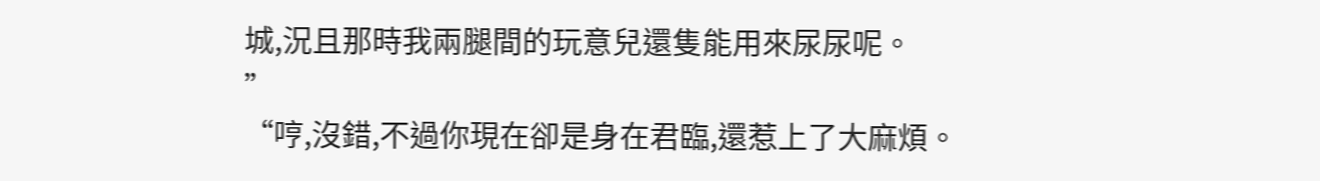城,況且那時我兩腿間的玩意兒還隻能用來尿尿呢。
”
“哼,沒錯,不過你現在卻是身在君臨,還惹上了大麻煩。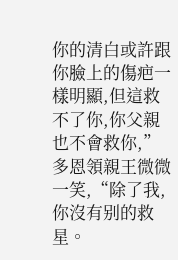你的清白或許跟你臉上的傷疤一樣明顯,但這救不了你,你父親也不會救你,”多恩領親王微微一笑,“除了我,你沒有别的救星。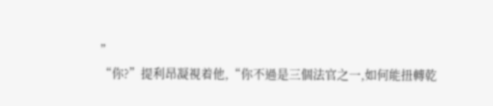”
“你?”提利昂凝視着他,“你不過是三個法官之一,如何能扭轉乾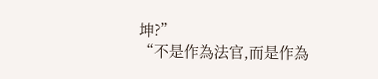坤?”
“不是作為法官,而是作為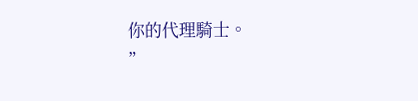你的代理騎士。
”